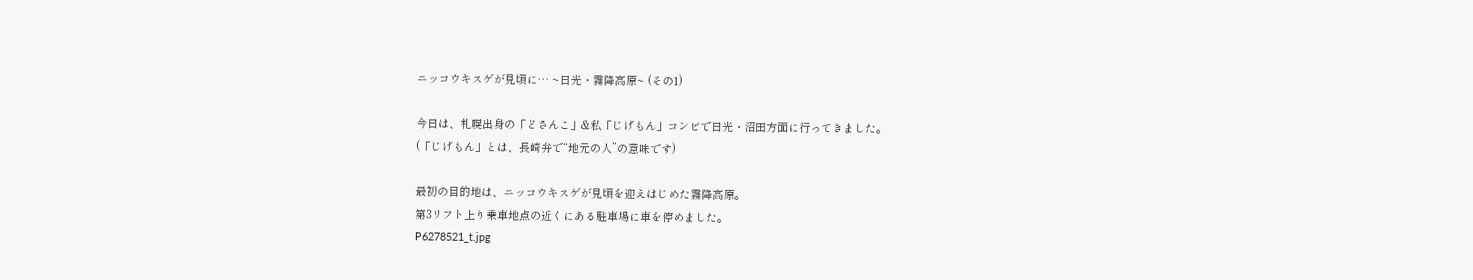ニッコウキスゲが見頃に… ~日光・霧降高原~ (その1)

今日は、札幌出身の「どさんこ」&私「じげもん」コンビで日光・沼田方面に行ってきました。
(「じげもん」とは、長崎弁で“地元の人”の意味です)

最初の目的地は、ニッコウキスゲが見頃を迎えはじめた霧降高原。
第3リフト上り乗車地点の近くにある駐車場に車を停めました。
P6278521_t.jpg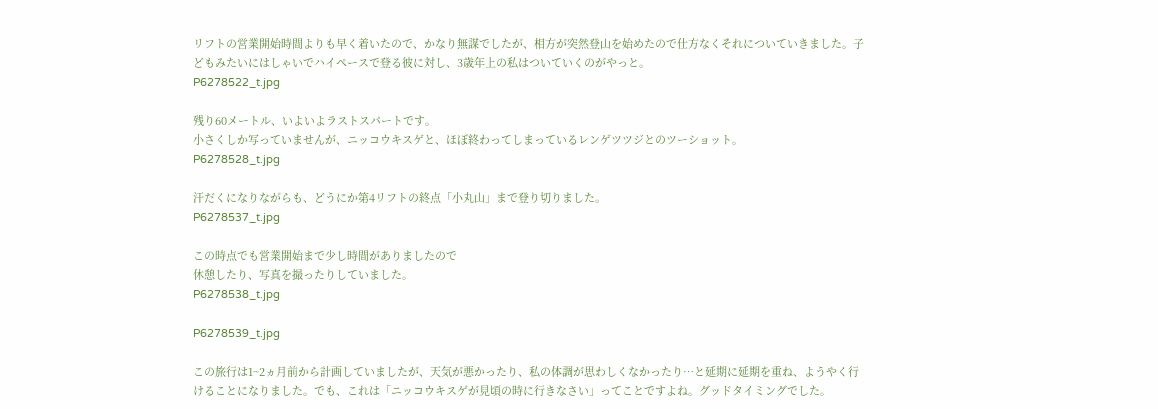リフトの営業開始時間よりも早く着いたので、かなり無謀でしたが、相方が突然登山を始めたので仕方なくそれについていきました。子どもみたいにはしゃいでハイペースで登る彼に対し、3歳年上の私はついていくのがやっと。
P6278522_t.jpg

残り60メートル、いよいよラストスパートです。
小さくしか写っていませんが、ニッコウキスゲと、ほぼ終わってしまっているレンゲツツジとのツーショット。
P6278528_t.jpg

汗だくになりながらも、どうにか第4リフトの終点「小丸山」まで登り切りました。
P6278537_t.jpg

この時点でも営業開始まで少し時間がありましたので
休憩したり、写真を撮ったりしていました。
P6278538_t.jpg

P6278539_t.jpg

この旅行は1~2ヵ月前から計画していましたが、天気が悪かったり、私の体調が思わしくなかったり…と延期に延期を重ね、ようやく行けることになりました。でも、これは「ニッコウキスゲが見頃の時に行きなさい」ってことですよね。グッドタイミングでした。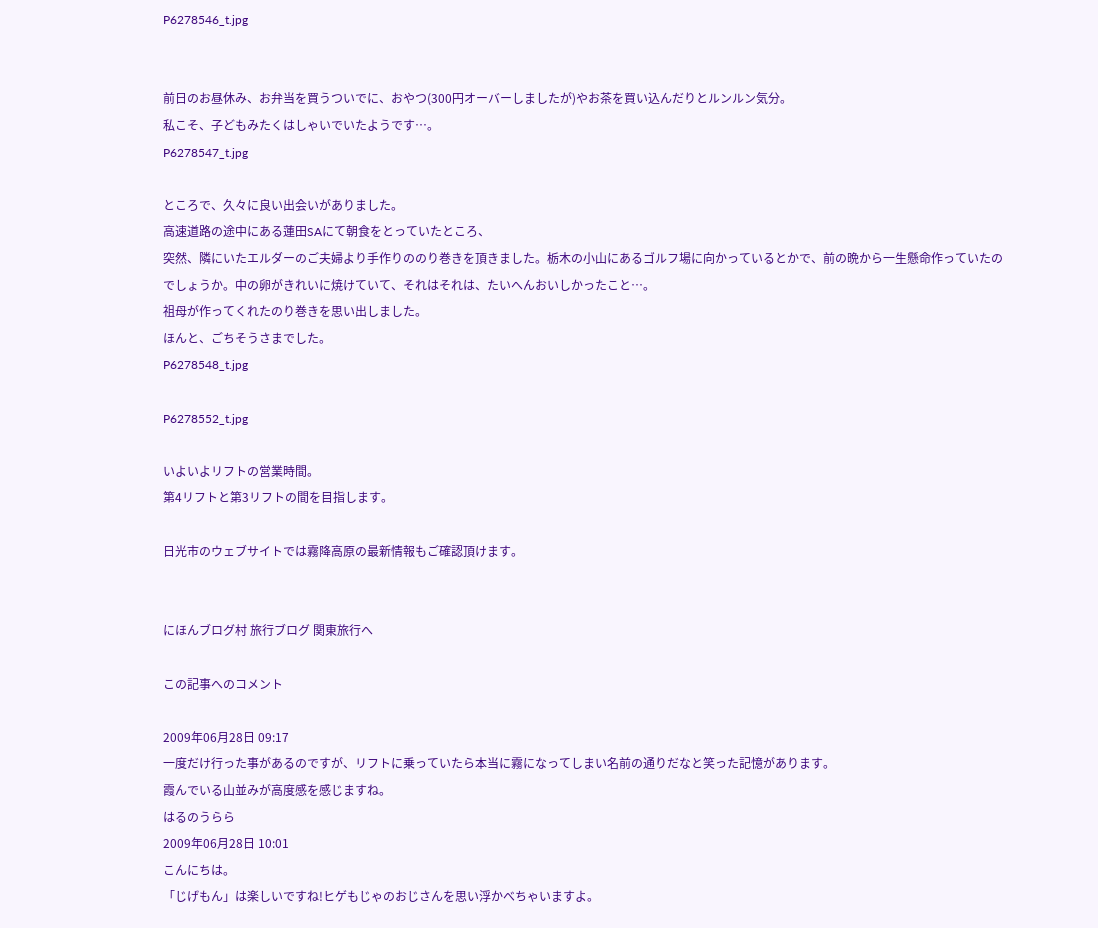P6278546_t.jpg


前日のお昼休み、お弁当を買うついでに、おやつ(300円オーバーしましたが)やお茶を買い込んだりとルンルン気分。
私こそ、子どもみたくはしゃいでいたようです…。
P6278547_t.jpg

ところで、久々に良い出会いがありました。
高速道路の途中にある蓮田SAにて朝食をとっていたところ、
突然、隣にいたエルダーのご夫婦より手作りののり巻きを頂きました。栃木の小山にあるゴルフ場に向かっているとかで、前の晩から一生懸命作っていたのでしょうか。中の卵がきれいに焼けていて、それはそれは、たいへんおいしかったこと…。
祖母が作ってくれたのり巻きを思い出しました。
ほんと、ごちそうさまでした。
P6278548_t.jpg

P6278552_t.jpg

いよいよリフトの営業時間。
第4リフトと第3リフトの間を目指します。

日光市のウェブサイトでは霧降高原の最新情報もご確認頂けます。


にほんブログ村 旅行ブログ 関東旅行へ

この記事へのコメント

2009年06月28日 09:17
一度だけ行った事があるのですが、リフトに乗っていたら本当に霧になってしまい名前の通りだなと笑った記憶があります。
霞んでいる山並みが高度感を感じますね。
はるのうらら
2009年06月28日 10:01
こんにちは。
「じげもん」は楽しいですね!ヒゲもじゃのおじさんを思い浮かべちゃいますよ。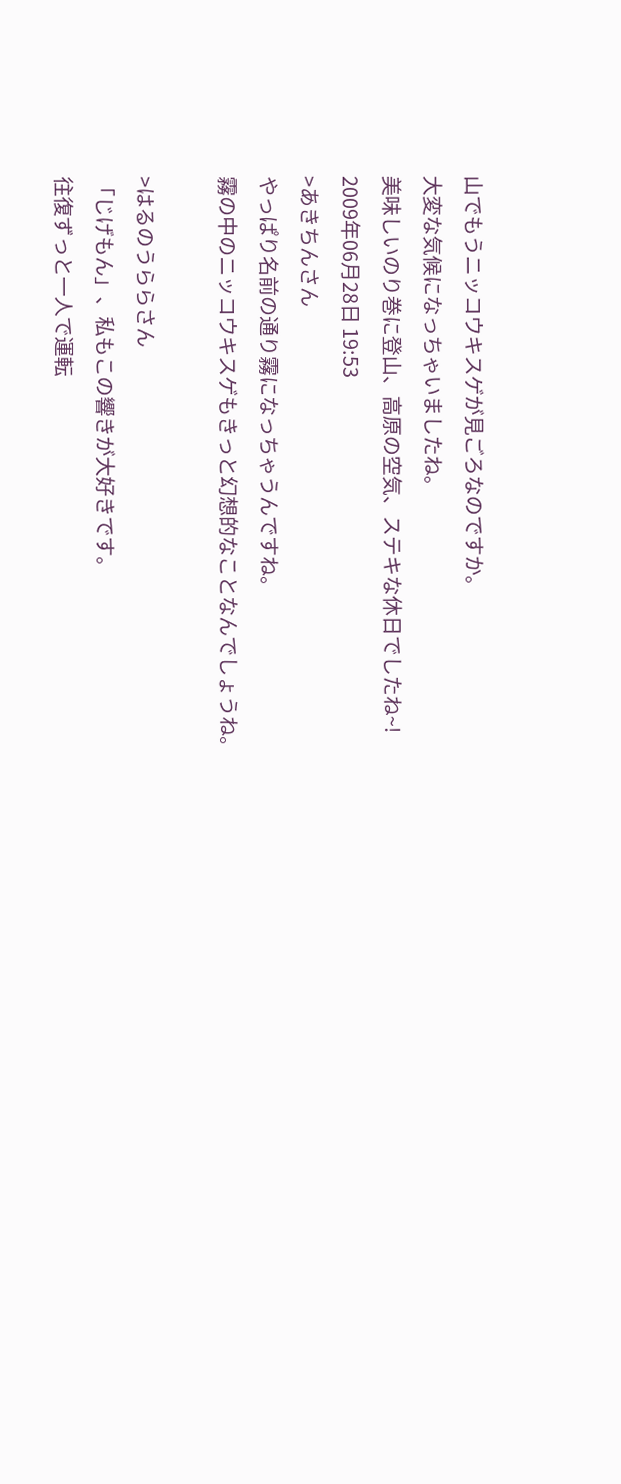山でもうニッコウキスゲが見ごろなのですか。
大変な気候になっちゃいましたね。
美味しいのり巻に登山、高原の空気、ステキな休日でしたね~!
2009年06月28日 19:53
>あきちんさん
やっぱり名前の通り霧になっちゃうんですね。
霧の中のニッコウキスゲもきっと幻想的なことなんでしょうね。

>はるのうららさん
「じげもん」、私もこの響きが大好きです。
往復ずっと一人で運転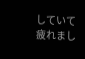していて疲れまし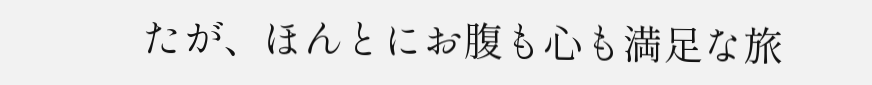たが、ほんとにお腹も心も満足な旅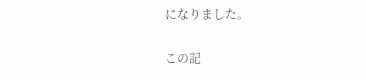になりました。

この記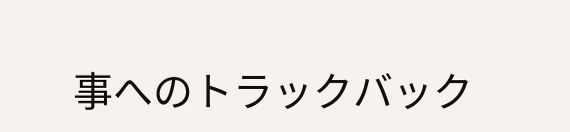事へのトラックバック